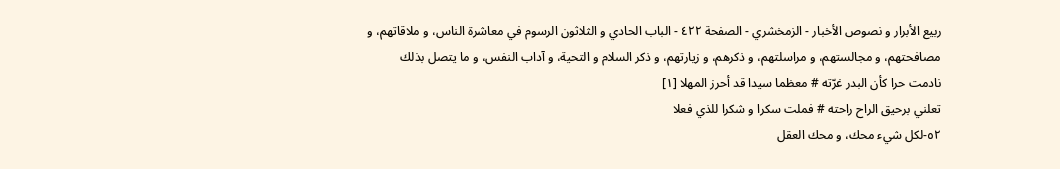ربيع الأبرار و نصوص الأخبار - الزمخشري - الصفحة ٤٢٢ - الباب الحادي و الثلاثون الرسوم في معاشرة الناس، و ملاقاتهم، و مصافحتهم، و مجالستهم، و مراسلتهم، و ذكرهم، و زيارتهم، و ذكر السلام و التحية، و آداب النفس، و ما يتصل بذلك
نادمت حرا كأن البدر غرّته # معظما سيدا قد أحرز المهلا [١]
تعلني برحيق الراح راحته # فملت سكرا و شكرا للذي فعلا
٥٢-لكل شيء محك، و محك العقل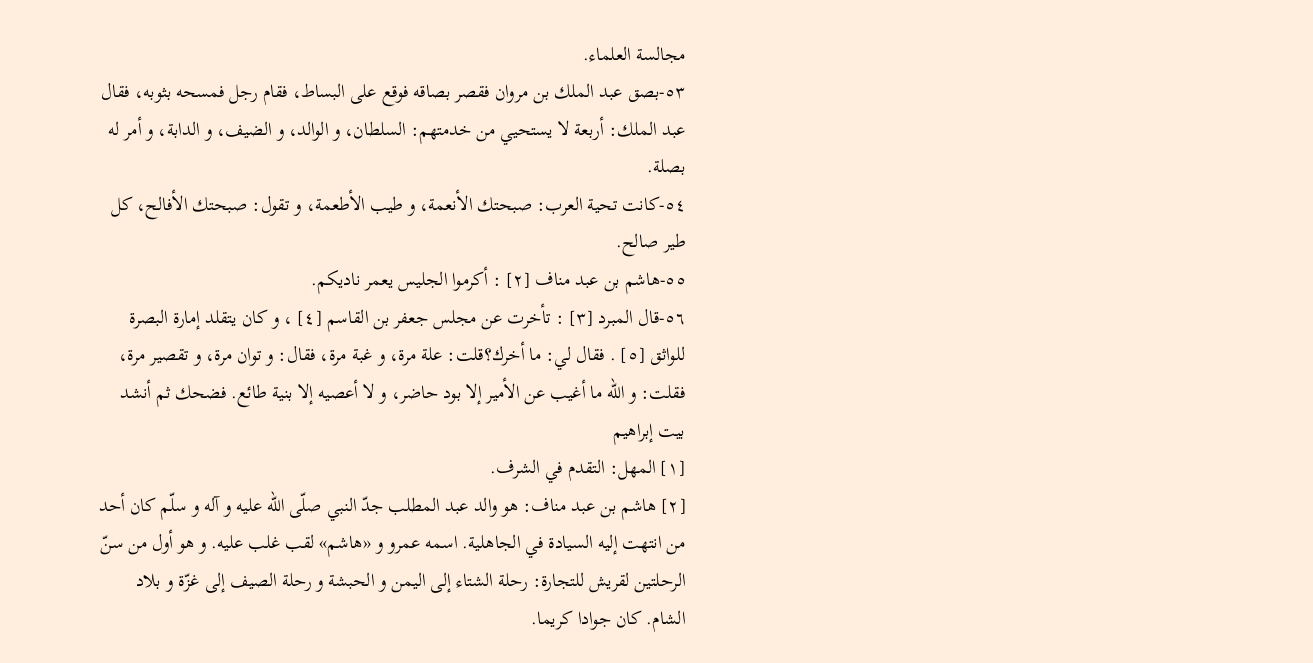مجالسة العلماء.
٥٣-بصق عبد الملك بن مروان فقصر بصاقه فوقع على البساط، فقام رجل فمسحه بثوبه، فقال عبد الملك: أربعة لا يستحيي من خدمتهم: السلطان، و الوالد، و الضيف، و الدابة، و أمر له بصلة.
٥٤-كانت تحية العرب: صبحتك الأنعمة، و طيب الأطعمة، و تقول: صبحتك الأفالح، كل طير صالح.
٥٥-هاشم بن عبد مناف [٢] : أكرموا الجليس يعمر ناديكم.
٥٦-قال المبرد [٣] : تأخرت عن مجلس جعفر بن القاسم [٤] ، و كان يتقلد إمارة البصرة للواثق [٥] . فقال لي: ما أخرك؟قلت: علة مرة، و غبة مرة، فقال: و توان مرة، و تقصير مرة، فقلت: و اللّه ما أغيب عن الأمير إلا بود حاضر، و لا أعصيه إلا بنية طائع. فضحك ثم أنشد بيت إبراهيم
[١] المهل: التقدم في الشرف.
[٢] هاشم بن عبد مناف: هو والد عبد المطلب جدّ النبي صلّى اللّه عليه و آله و سلّم كان أحد من انتهت إليه السيادة في الجاهلية. اسمه عمرو و «هاشم» لقب غلب عليه. و هو أول من سنّ الرحلتين لقريش للتجارة: رحلة الشتاء إلى اليمن و الحبشة و رحلة الصيف إلى غزّة و بلاد الشام. كان جوادا كريما.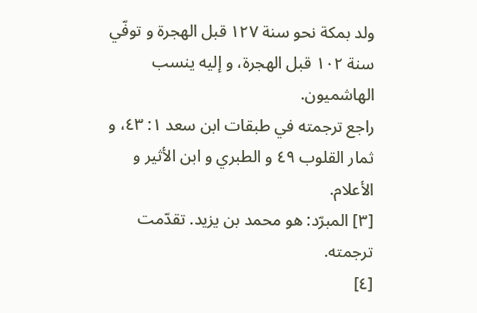ولد بمكة نحو سنة ١٢٧ قبل الهجرة و توفّي سنة ١٠٢ قبل الهجرة، و إليه ينسب الهاشميون.
راجع ترجمته في طبقات ابن سعد ١: ٤٣، و ثمار القلوب ٤٩ و الطبري و ابن الأثير و الأعلام.
[٣] المبرّد: هو محمد بن يزيد. تقدّمت ترجمته.
[٤]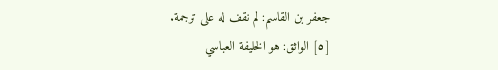جعفر بن القاسم: لم نقف له على ترجمة.
[٥] الواثق: هو الخليفة العباسي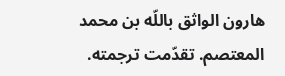هارون الواثق باللّه بن محمد المعتصم. تقدّمت ترجمته.